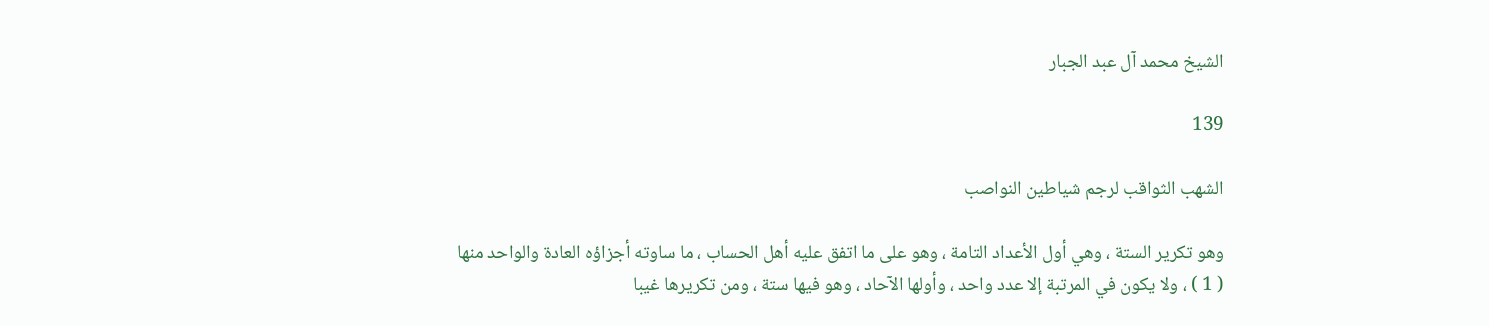الشيخ محمد آل عبد الجبار

139

الشهب الثواقب لرجم شياطين النواصب

وهو تكرير الستة ، وهي أول الأعداد التامة ، وهو على ما اتفق عليه أهل الحساب ، ما ساوته أجزاؤه العادة والواحد منها ( 1 ) ، ولا يكون في المرتبة إلا عدد واحد ، وأولها الآحاد ، وهو فيها ستة ، ومن تكريرها غيبا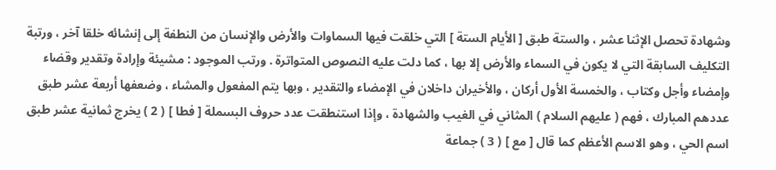وشهادة تحصل الإثنا عشر ، والستة طبق [ الأيام الستة ] التي خلقت فيها السماوات والأرض والإنسان من النطفة إلى إنشائه خلقا آخر ، ورتبة التكليف السابقة التي لا يكون في السماء والأرض إلا بها ، كما دلت عليه النصوص المتواترة . ورتب الموجود : مشيئة وإرادة وتقدير وقضاء وإمضاء وأجل وكتاب ، والخمسة الأول أركان ، والأخيران داخلان في الإمضاء والتقدير ، وبها يتم المفعول والمشاء ، وضعفها أربعة عشر طبق عددهم المبارك ، فهم ( عليهم السلام ) المثاني في الغيب والشهادة ، وإذا استنطقت عدد حروف البسملة [ فطا ] ( 2 ) يخرج ثمانية عشر طبق اسم الحي ، وهو الاسم الأعظم كما قال [ مع ] ( 3 ) جماعة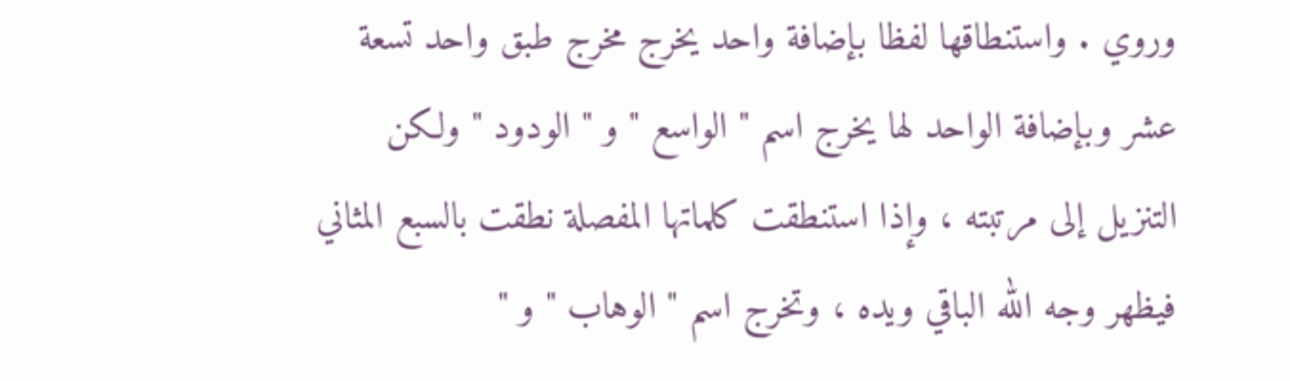وروي . واستنطاقها لفظا بإضافة واحد يخرج مخرج طبق واحد تسعة عشر وبإضافة الواحد لها يخرج اسم " الواسع " و " الودود " ولكن التنزيل إلى مرتبته ، وإذا استنطقت كلماتها المفصلة نطقت بالسبع المثاني فيظهر وجه الله الباقي ويده ، وتخرج اسم " الوهاب " و "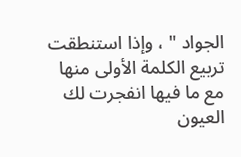الجواد " ، وإذا استنطقت تربيع الكلمة الأولى منها مع ما فيها انفجرت لك العيون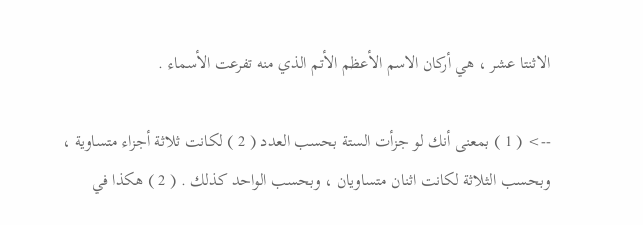الاثنتا عشر ، هي أركان الاسم الأعظم الأتم الذي منه تفرعت الأسماء .

--> ( 1 ) بمعنى أنك لو جزأت الستة بحسب العدد ( 2 ) لكانت ثلاثة أجزاء متساوية ، وبحسب الثلاثة لكانت اثنان متساويان ، وبحسب الواحد كذلك . ( 2 ) هكذا في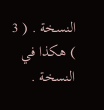النسخة . ( 3 ) هكذا في النسخة .